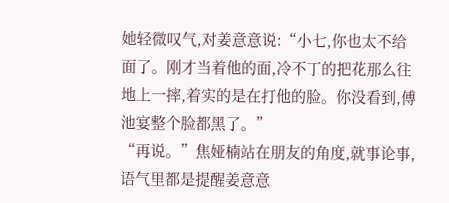她轻微叹气,对姜意意说:“小七,你也太不给面了。刚才当着他的面,冷不丁的把花那么往地上一摔,着实的是在打他的脸。你没看到,傅池宴整个脸都黑了。”
“再说。”焦娅楠站在朋友的角度,就事论事,语气里都是提醒姜意意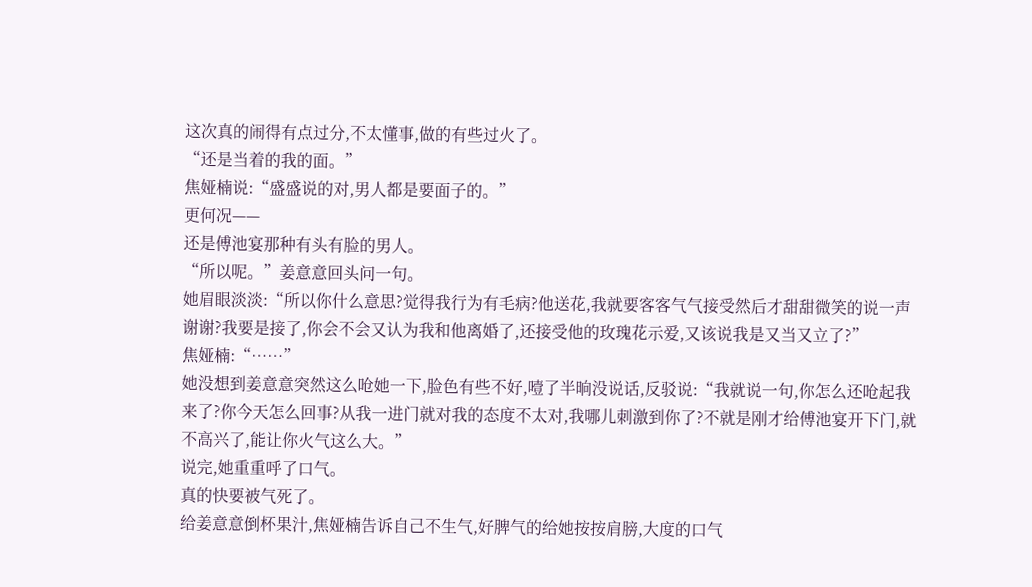这次真的闹得有点过分,不太懂事,做的有些过火了。
“还是当着的我的面。”
焦娅楠说:“盛盛说的对,男人都是要面子的。”
更何况——
还是傅池宴那种有头有脸的男人。
“所以呢。”姜意意回头问一句。
她眉眼淡淡:“所以你什么意思?觉得我行为有毛病?他送花,我就要客客气气接受然后才甜甜微笑的说一声谢谢?我要是接了,你会不会又认为我和他离婚了,还接受他的玫瑰花示爱,又该说我是又当又立了?”
焦娅楠:“……”
她没想到姜意意突然这么呛她一下,脸色有些不好,噎了半晌没说话,反驳说:“我就说一句,你怎么还呛起我来了?你今天怎么回事?从我一进门就对我的态度不太对,我哪儿刺激到你了?不就是刚才给傅池宴开下门,就不高兴了,能让你火气这么大。”
说完,她重重呼了口气。
真的快要被气死了。
给姜意意倒杯果汁,焦娅楠告诉自己不生气,好脾气的给她按按肩膀,大度的口气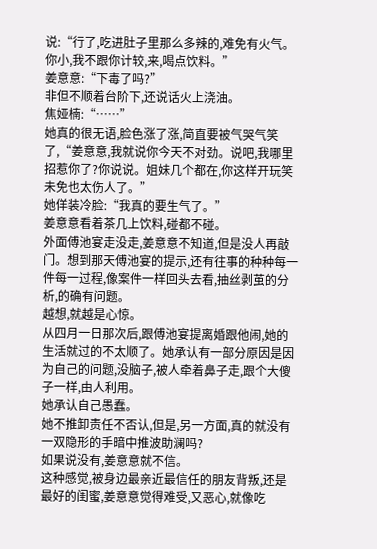说:“行了,吃进肚子里那么多辣的,难免有火气。你小,我不跟你计较,来,喝点饮料。”
姜意意:“下毒了吗?”
非但不顺着台阶下,还说话火上浇油。
焦娅楠:“……”
她真的很无语,脸色涨了涨,简直要被气哭气笑了,“姜意意,我就说你今天不对劲。说吧,我哪里招惹你了?你说说。姐妹几个都在,你这样开玩笑未免也太伤人了。”
她佯装冷脸:“我真的要生气了。”
姜意意看着茶几上饮料,碰都不碰。
外面傅池宴走没走,姜意意不知道,但是没人再敲门。想到那天傅池宴的提示,还有往事的种种每一件每一过程,像案件一样回头去看,抽丝剥茧的分析,的确有问题。
越想,就越是心惊。
从四月一日那次后,跟傅池宴提离婚跟他闹,她的生活就过的不太顺了。她承认有一部分原因是因为自己的问题,没脑子,被人牵着鼻子走,跟个大傻子一样,由人利用。
她承认自己愚蠢。
她不推卸责任不否认,但是,另一方面,真的就没有一双隐形的手暗中推波助澜吗?
如果说没有,姜意意就不信。
这种感觉,被身边最亲近最信任的朋友背叛,还是最好的闺蜜,姜意意觉得难受,又恶心,就像吃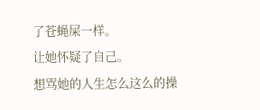了苍蝇屎一样。
让她怀疑了自己。
想骂她的人生怎么这么的操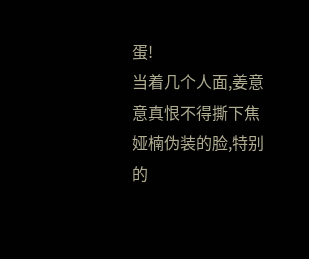蛋!
当着几个人面,姜意意真恨不得撕下焦娅楠伪装的脸,特别的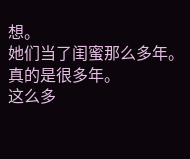想。
她们当了闺蜜那么多年。
真的是很多年。
这么多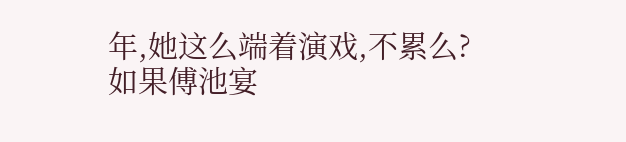年,她这么端着演戏,不累么?
如果傅池宴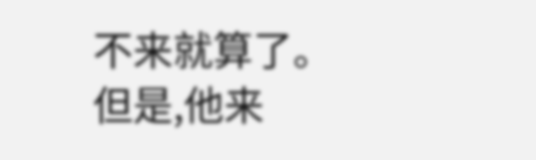不来就算了。
但是,他来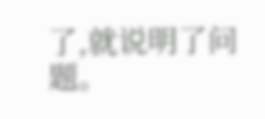了,就说明了问题。